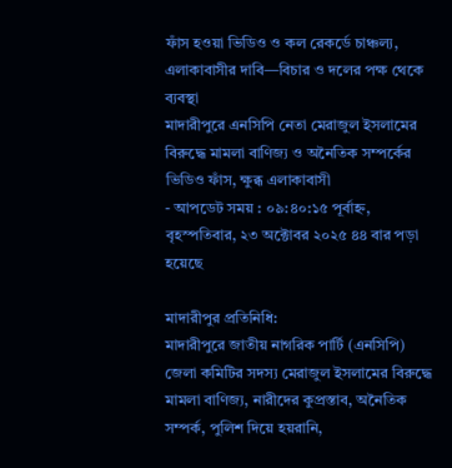ফাঁস হওয়া ভিডিও ও কল রেকর্ডে চাঞ্চল্য, এলাকাবাসীর দাবি—বিচার ও দলের পক্ষ থেকে ব্যবস্থা
মাদারীপুরে এনসিপি নেতা মেরাজুল ইসলামের বিরুদ্ধে মামলা বাণিজ্য ও অনৈতিক সম্পর্কের ভিডিও ফাঁস, ক্ষুব্ধ এলাকাবাসী
- আপডেট সময় : ০৯:৪০:১৫ পূর্বাহ্ন, বৃহস্পতিবার, ২৩ অক্টোবর ২০২৫ ৪৪ বার পড়া হয়েছে

মাদারীপুর প্রতিনিধি:
মাদারীপুরে জাতীয় নাগরিক পার্টি (এনসিপি) জেলা কমিটির সদস্য মেরাজুল ইসলামের বিরুদ্ধে মামলা বাণিজ্য, নারীদের কুপ্রস্তাব, অনৈতিক সম্পর্ক, পুলিশ দিয়ে হয়রানি,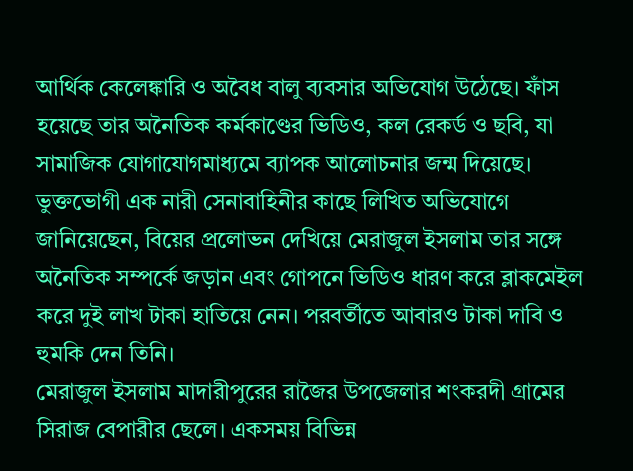আর্থিক কেলেঙ্কারি ও অবৈধ বালু ব্যবসার অভিযোগ উঠেছে। ফাঁস হয়েছে তার অনৈতিক কর্মকাণ্ডের ভিডিও, কল রেকর্ড ও ছবি, যা সামাজিক যোগাযোগমাধ্যমে ব্যাপক আলোচনার জন্ম দিয়েছে।
ভুক্তভোগী এক নারী সেনাবাহিনীর কাছে লিখিত অভিযোগে জানিয়েছেন, বিয়ের প্রলোভন দেখিয়ে মেরাজুল ইসলাম তার সঙ্গে অনৈতিক সম্পর্কে জড়ান এবং গোপনে ভিডিও ধারণ করে ব্লাকমেইল করে দুই লাখ টাকা হাতিয়ে নেন। পরবর্তীতে আবারও টাকা দাবি ও হুমকি দেন তিনি।
মেরাজুল ইসলাম মাদারীপুরের রাজৈর উপজেলার শংকরদী গ্রামের সিরাজ বেপারীর ছেলে। একসময় বিভিন্ন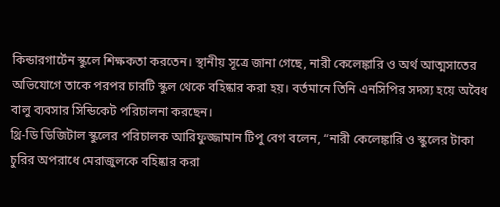কিন্ডারগার্টেন স্কুলে শিক্ষকতা করতেন। স্থানীয় সূত্রে জানা গেছে, নারী কেলেঙ্কারি ও অর্থ আত্মসাতের অভিযোগে তাকে পরপর চারটি স্কুল থেকে বহিষ্কার করা হয়। বর্তমানে তিনি এনসিপির সদস্য হয়ে অবৈধ বালু ব্যবসার সিন্ডিকেট পরিচালনা করছেন।
থ্রি-ডি ডিজিটাল স্কুলের পরিচালক আরিফুজ্জামান টিপু বেগ বলেন, “নারী কেলেঙ্কারি ও স্কুলের টাকা চুরির অপরাধে মেরাজুলকে বহিষ্কার করা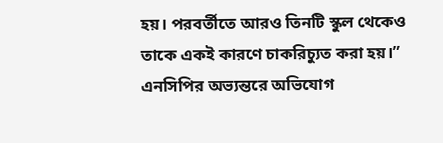হয়। পরবর্তীতে আরও তিনটি স্কুল থেকেও তাকে একই কারণে চাকরিচ্যুত করা হয়।”
এনসিপির অভ্যন্তরে অভিযোগ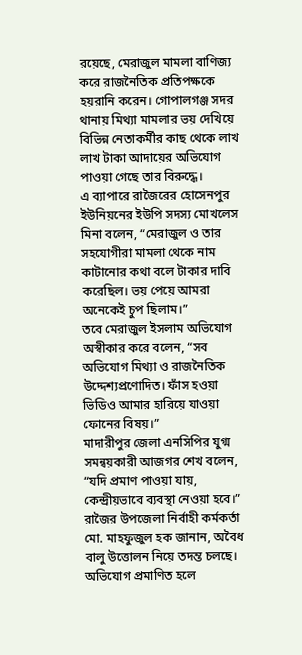রয়েছে, মেরাজুল মামলা বাণিজ্য করে রাজনৈতিক প্রতিপক্ষকে হয়রানি করেন। গোপালগঞ্জ সদর থানায় মিথ্যা মামলার ভয় দেখিয়ে বিভিন্ন নেতাকর্মীর কাছ থেকে লাখ লাখ টাকা আদায়ের অভিযোগ পাওয়া গেছে তার বিরুদ্ধে।
এ ব্যাপারে রাজৈরের হোসেনপুর ইউনিয়নের ইউপি সদস্য মোখলেস মিনা বলেন, “মেরাজুল ও তার সহযোগীরা মামলা থেকে নাম কাটানোর কথা বলে টাকার দাবি করেছিল। ভয় পেয়ে আমরা অনেকেই চুপ ছিলাম।”
তবে মেরাজুল ইসলাম অভিযোগ অস্বীকার করে বলেন, “সব অভিযোগ মিথ্যা ও রাজনৈতিক উদ্দেশ্যপ্রণোদিত। ফাঁস হওয়া ভিডিও আমার হারিয়ে যাওয়া ফোনের বিষয়।”
মাদারীপুর জেলা এনসিপির যুগ্ম সমন্বয়কারী আজগর শেখ বলেন, “যদি প্রমাণ পাওয়া যায়, কেন্দ্রীয়ভাবে ব্যবস্থা নেওয়া হবে।”
রাজৈর উপজেলা নির্বাহী কর্মকর্তা মো. মাহফুজুল হক জানান, অবৈধ বালু উত্তোলন নিয়ে তদন্ত চলছে। অভিযোগ প্রমাণিত হলে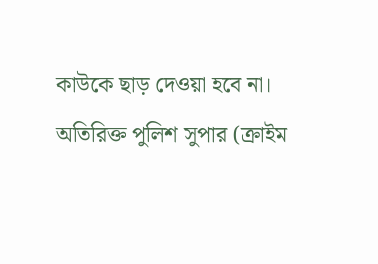কাউকে ছাড় দেওয়া হবে না।
অতিরিক্ত পুলিশ সুপার (ক্রাইম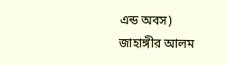এন্ড অবস) জাহাঙ্গীর আলম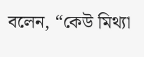বলেন, “কেউ মিথ্যা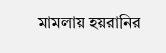মামলায় হয়রানির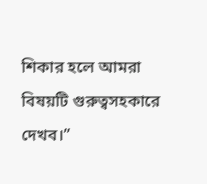শিকার হলে আমরা বিষয়টি গুরুত্বসহকারে দেখব।”